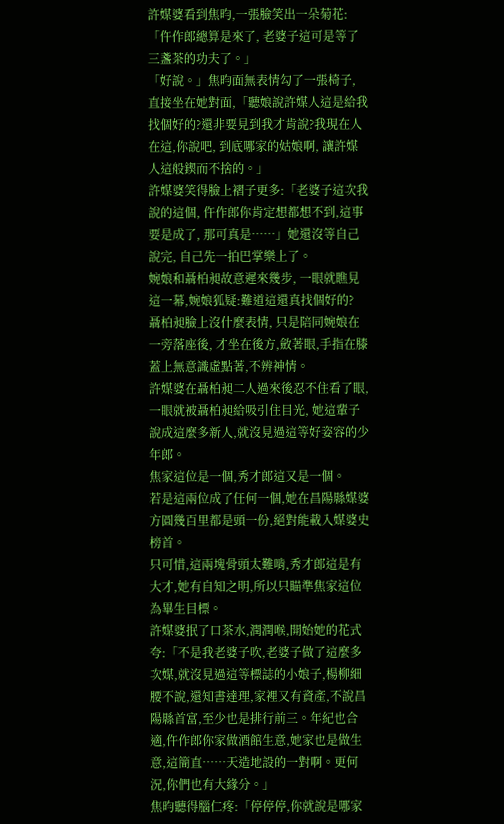許媒婆看到焦昀,一張臉笑出一朵菊花:「仵作郎總算是來了, 老婆子這可是等了三盞茶的功夫了。」
「好說。」焦昀面無表情勾了一張椅子, 直接坐在她對面,「聽娘說許媒人這是給我找個好的?還非要見到我才肯說?我現在人在這,你說吧, 到底哪家的姑娘啊, 讓許媒人這般鍥而不捨的。」
許媒婆笑得臉上褶子更多:「老婆子這次我說的這個, 仵作郎你肯定想都想不到,這事要是成了, 那可真是……」她還沒等自己說完, 自己先一拍巴掌樂上了。
婉娘和聶柏昶故意遲來幾步, 一眼就瞧見這一幕,婉娘狐疑:難道這還真找個好的?
聶柏昶臉上沒什麼表情, 只是陪同婉娘在一旁落座後, 才坐在後方,斂著眼,手指在膝蓋上無意識虛點著,不辨神情。
許媒婆在聶柏昶二人過來後忍不住看了眼,一眼就被聶柏昶給吸引住目光, 她這輩子說成這麼多新人,就沒見過這等好姿容的少年郎。
焦家這位是一個,秀才郎這又是一個。
若是這兩位成了任何一個,她在昌陽縣媒婆方圓幾百里都是頭一份,絕對能載入媒婆史榜首。
只可惜,這兩塊骨頭太難啃,秀才郎這是有大才,她有自知之明,所以只瞄準焦家這位為畢生目標。
許媒婆抿了口茶水,潤潤喉,開始她的花式夸:「不是我老婆子吹,老婆子做了這麼多次媒,就沒見過這等標誌的小娘子,楊柳細腰不說,還知書達理,家裡又有資產,不說昌陽縣首富,至少也是排行前三。年紀也合適,仵作郎你家做酒館生意,她家也是做生意,這簡直……天造地設的一對啊。更何況,你們也有大緣分。」
焦昀聽得腦仁疼:「停停停,你就說是哪家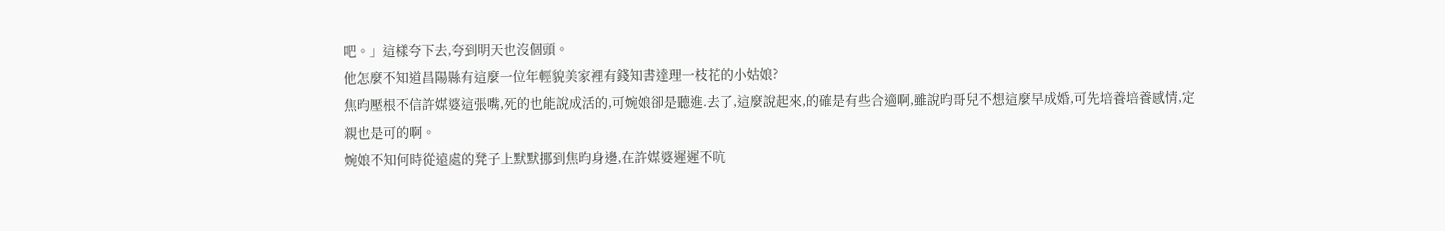吧。」這樣夸下去,夸到明天也沒個頭。
他怎麼不知道昌陽縣有這麼一位年輕貌美家裡有錢知書達理一枝花的小姑娘?
焦昀壓根不信許媒婆這張嘴,死的也能說成活的,可婉娘卻是聽進.去了,這麼說起來,的確是有些合適啊,雖說昀哥兒不想這麼早成婚,可先培養培養感情,定親也是可的啊。
婉娘不知何時從遠處的凳子上默默挪到焦昀身邊,在許媒婆遲遲不吭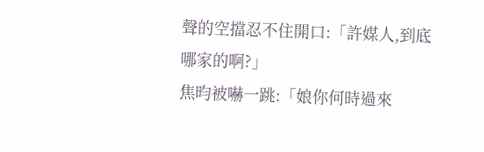聲的空擋忍不住開口:「許媒人,到底哪家的啊?」
焦昀被嚇一跳:「娘你何時過來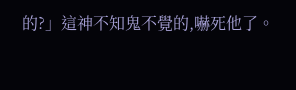的?」這神不知鬼不覺的,嚇死他了。